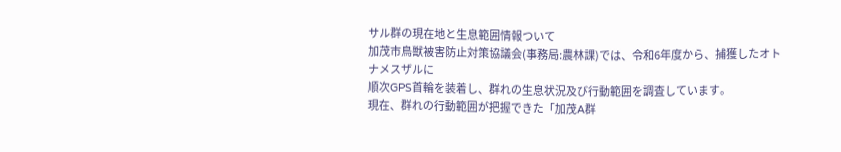サル群の現在地と生息範囲情報ついて
加茂市鳥獣被害防止対策協議会(事務局:農林課)では、令和6年度から、捕獲したオトナメスザルに
順次GPS首輪を装着し、群れの生息状況及び行動範囲を調査しています。
現在、群れの行動範囲が把握できた「加茂A群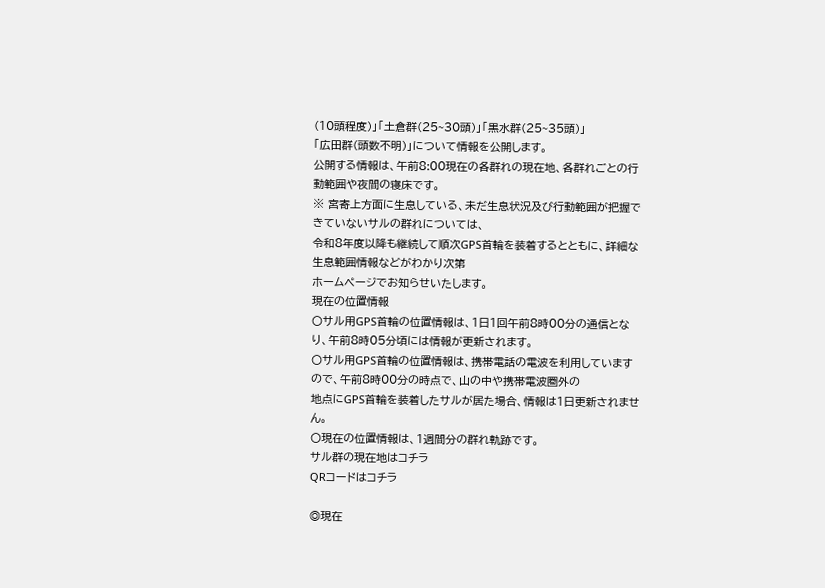(10頭程度)」「土倉群(25~30頭)」「黒水群(25~35頭)」
「広田群(頭数不明)」について情報を公開します。
公開する情報は、午前8:00現在の各群れの現在地、各群れごとの行動範囲や夜間の寝床です。
※ 宮寄上方面に生息している、未だ生息状況及び行動範囲が把握できていないサルの群れについては、
令和8年度以降も継続して順次GPS首輪を装着するとともに、詳細な生息範囲情報などがわかり次第
ホームページでお知らせいたします。
現在の位置情報
〇サル用GPS首輪の位置情報は、1日1回午前8時00分の通信となり、午前8時05分頃には情報が更新されます。
〇サル用GPS首輪の位置情報は、携帯電話の電波を利用していますので、午前8時00分の時点で、山の中や携帯電波圏外の
地点にGPS首輪を装着したサルが居た場合、情報は1日更新されません。
〇現在の位置情報は、1週間分の群れ軌跡です。
サル群の現在地はコチラ
QRコードはコチラ

◎現在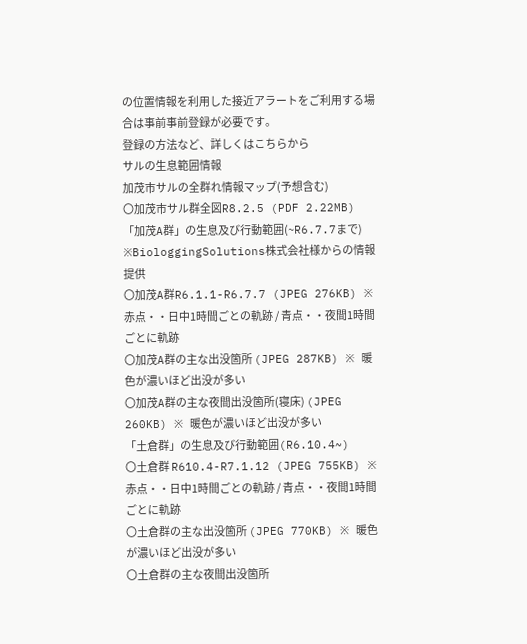の位置情報を利用した接近アラートをご利用する場合は事前事前登録が必要です。
登録の方法など、詳しくはこちらから
サルの生息範囲情報
加茂市サルの全群れ情報マップ(予想含む)
〇加茂市サル群全図R8.2.5 (PDF 2.22MB)
「加茂A群」の生息及び行動範囲(~R6.7.7まで)
※BiologgingSolutions株式会社様からの情報提供
〇加茂A群R6.1.1-R6.7.7 (JPEG 276KB) ※ 赤点・・日中1時間ごとの軌跡 / 青点・・夜間1時間ごとに軌跡
〇加茂A群の主な出没箇所 (JPEG 287KB) ※ 暖色が濃いほど出没が多い
〇加茂A群の主な夜間出没箇所(寝床) (JPEG 260KB) ※ 暖色が濃いほど出没が多い
「土倉群」の生息及び行動範囲(R6.10.4~)
〇土倉群 R610.4-R7.1.12 (JPEG 755KB) ※ 赤点・・日中1時間ごとの軌跡 / 青点・・夜間1時間ごとに軌跡
〇土倉群の主な出没箇所 (JPEG 770KB) ※ 暖色が濃いほど出没が多い
〇土倉群の主な夜間出没箇所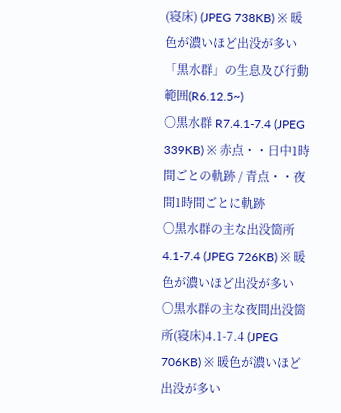(寝床) (JPEG 738KB) ※ 暖色が濃いほど出没が多い
「黒水群」の生息及び行動範囲(R6.12.5~)
〇黒水群 R7.4.1-7.4 (JPEG 339KB) ※ 赤点・・日中1時間ごとの軌跡 / 青点・・夜間1時間ごとに軌跡
〇黒水群の主な出没箇所4.1-7.4 (JPEG 726KB) ※ 暖色が濃いほど出没が多い
〇黒水群の主な夜間出没箇所(寝床)4.1-7.4 (JPEG 706KB) ※ 暖色が濃いほど出没が多い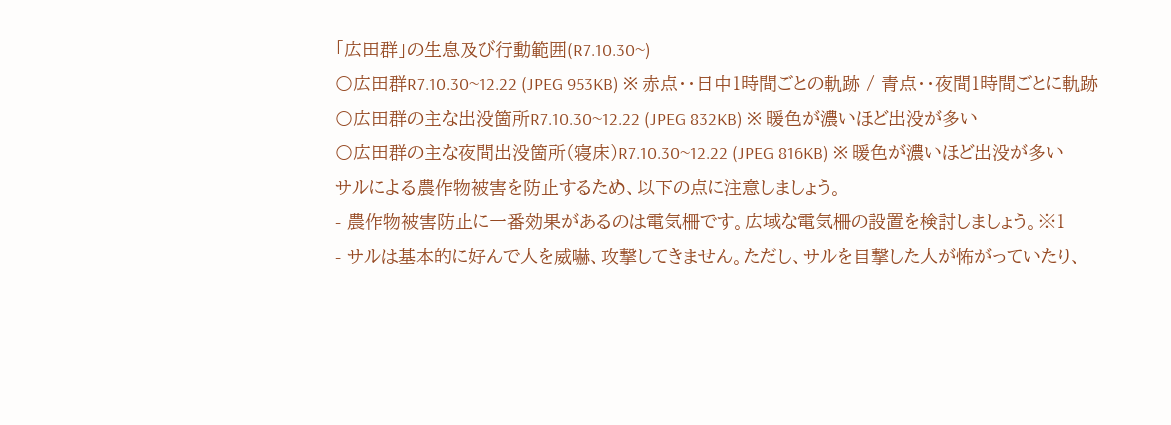「広田群」の生息及び行動範囲(R7.10.30~)
〇広田群R7.10.30~12.22 (JPEG 953KB) ※ 赤点・・日中1時間ごとの軌跡 / 青点・・夜間1時間ごとに軌跡
〇広田群の主な出没箇所R7.10.30~12.22 (JPEG 832KB) ※ 暖色が濃いほど出没が多い
〇広田群の主な夜間出没箇所(寝床)R7.10.30~12.22 (JPEG 816KB) ※ 暖色が濃いほど出没が多い
サルによる農作物被害を防止するため、以下の点に注意しましょう。
- 農作物被害防止に一番効果があるのは電気柵です。広域な電気柵の設置を検討しましょう。※1
- サルは基本的に好んで人を威嚇、攻撃してきません。ただし、サルを目撃した人が怖がっていたり、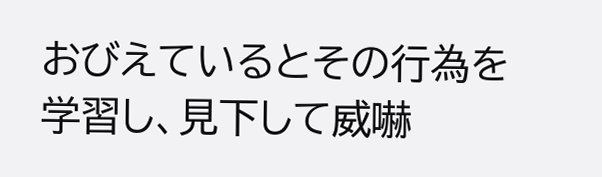おびえているとその行為を学習し、見下して威嚇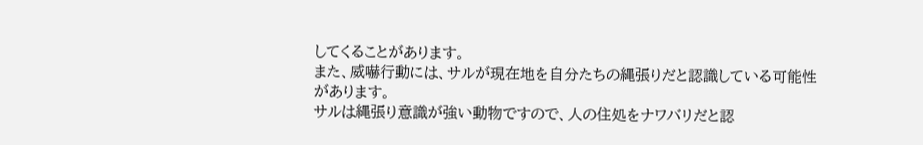してくることがあります。
また、威嚇行動には、サルが現在地を自分たちの縄張りだと認識している可能性があります。
サルは縄張り意識が強い動物ですので、人の住処をナワバリだと認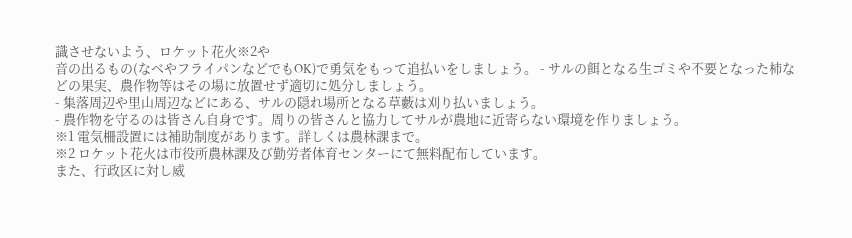識させないよう、ロケット花火※2や
音の出るもの(なべやフライパンなどでもOK)で勇気をもって追払いをしましょう。 - サルの餌となる生ゴミや不要となった柿などの果実、農作物等はその場に放置せず適切に処分しましょう。
- 集落周辺や里山周辺などにある、サルの隠れ場所となる草藪は刈り払いましょう。
- 農作物を守るのは皆さん自身です。周りの皆さんと協力してサルが農地に近寄らない環境を作りましょう。
※1 電気柵設置には補助制度があります。詳しくは農林課まで。
※2 ロケット花火は市役所農林課及び勤労者体育センターにて無料配布しています。
また、行政区に対し威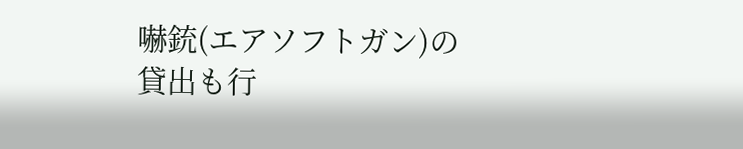嚇銃(エアソフトガン)の貸出も行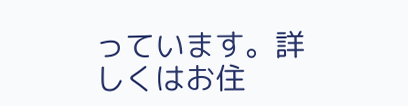っています。詳しくはお住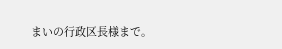まいの行政区長様まで。